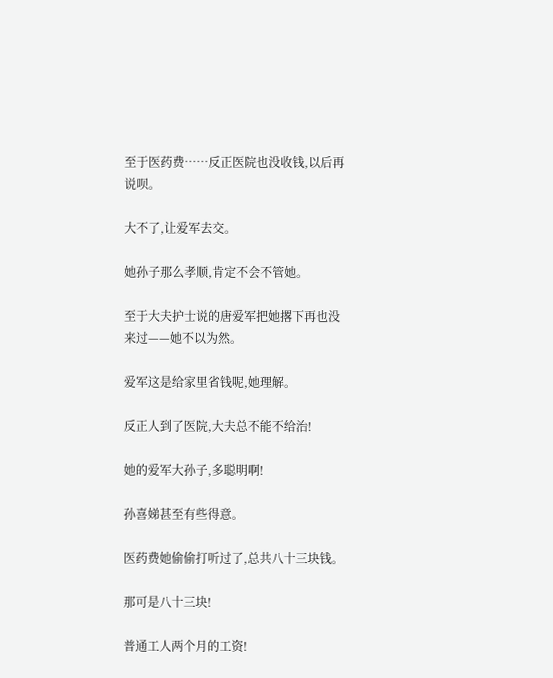至于医药费……反正医院也没收钱,以后再说呗。

大不了,让爱军去交。

她孙子那么孝顺,肯定不会不管她。

至于大夫护士说的唐爱军把她撂下再也没来过——她不以为然。

爱军这是给家里省钱呢,她理解。

反正人到了医院,大夫总不能不给治!

她的爱军大孙子,多聪明啊!

孙喜娣甚至有些得意。

医药费她偷偷打听过了,总共八十三块钱。

那可是八十三块!

普通工人两个月的工资!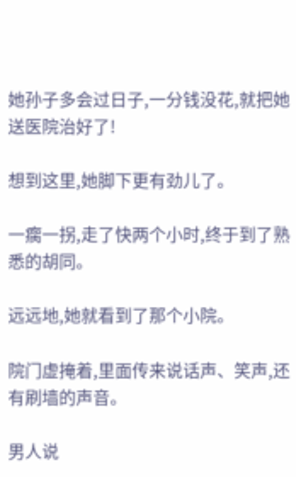她孙子多会过日子,一分钱没花,就把她送医院治好了!

想到这里,她脚下更有劲儿了。

一瘸一拐,走了快两个小时,终于到了熟悉的胡同。

远远地,她就看到了那个小院。

院门虚掩着,里面传来说话声、笑声,还有刷墙的声音。

男人说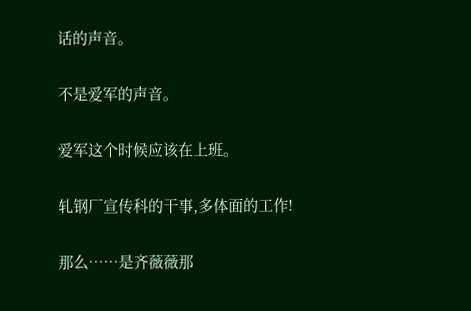话的声音。

不是爱军的声音。

爱军这个时候应该在上班。

轧钢厂宣传科的干事,多体面的工作!

那么……是齐薇薇那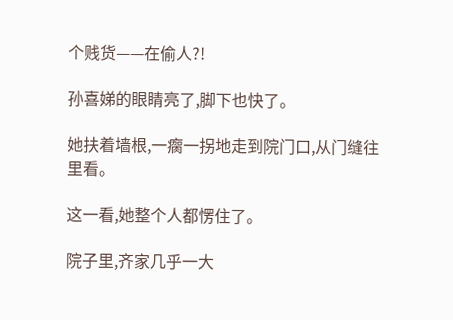个贱货——在偷人?!

孙喜娣的眼睛亮了,脚下也快了。

她扶着墙根,一瘸一拐地走到院门口,从门缝往里看。

这一看,她整个人都愣住了。

院子里,齐家几乎一大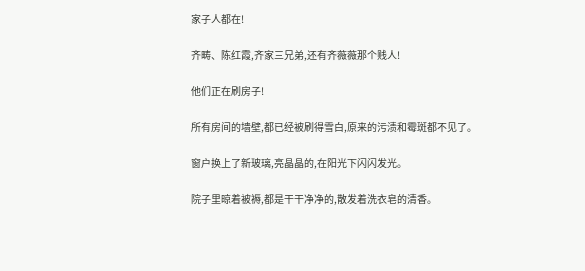家子人都在!

齐畴、陈红霞,齐家三兄弟,还有齐薇薇那个贱人!

他们正在刷房子!

所有房间的墙壁,都已经被刷得雪白,原来的污渍和霉斑都不见了。

窗户换上了新玻璃,亮晶晶的,在阳光下闪闪发光。

院子里晾着被褥,都是干干净净的,散发着洗衣皂的清香。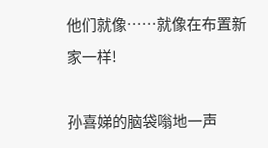他们就像……就像在布置新家一样!

孙喜娣的脑袋嗡地一声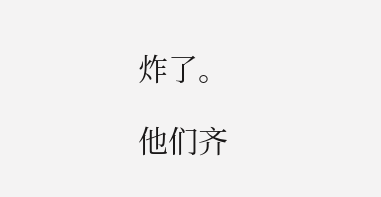炸了。

他们齐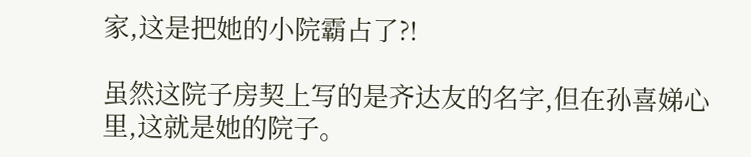家,这是把她的小院霸占了?!

虽然这院子房契上写的是齐达友的名字,但在孙喜娣心里,这就是她的院子。